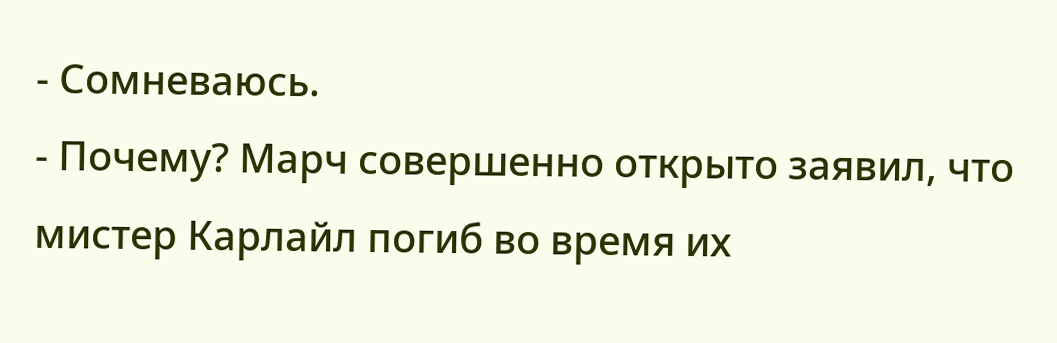- Сомневаюсь.
- Почему? Марч совершенно открыто заявил, что мистер Карлайл погиб во время их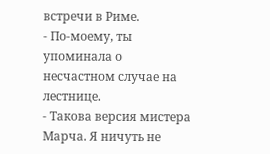встречи в Риме.
- По-моему, ты упоминала о несчастном случае на лестнице.
- Такова версия мистера Марча. Я ничуть не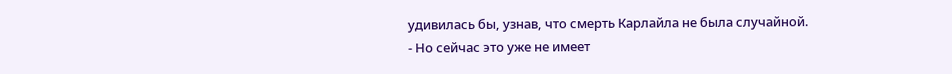удивилась бы, узнав, что смерть Карлайла не была случайной.
- Но сейчас это уже не имеет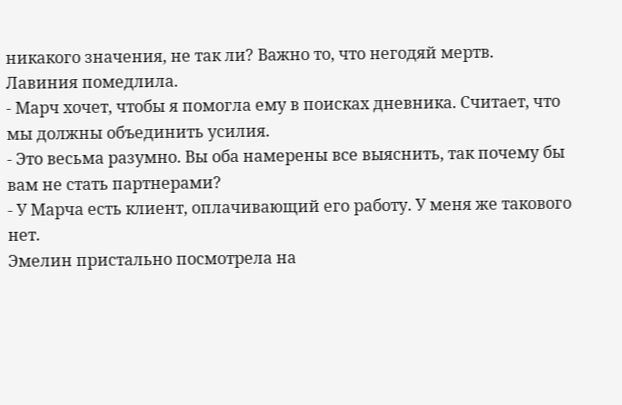никакого значения, не так ли? Важно то, что негодяй мертв.
Лавиния помедлила.
- Марч хочет, чтобы я помогла ему в поисках дневника. Считает, что мы должны объединить усилия.
- Это весьма разумно. Вы оба намерены все выяснить, так почему бы вам не стать партнерами?
- У Марча есть клиент, оплачивающий его работу. У меня же такового нет.
Эмелин пристально посмотрела на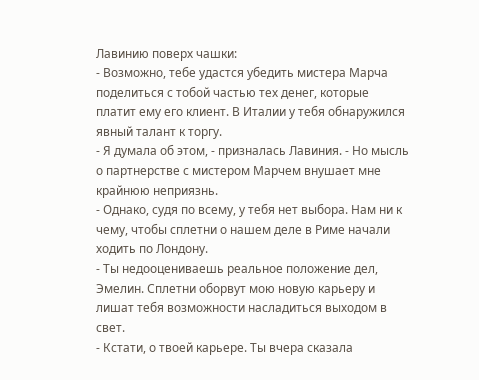Лавинию поверх чашки:
- Возможно, тебе удастся убедить мистера Марча поделиться с тобой частью тех денег, которые платит ему его клиент. В Италии у тебя обнаружился явный талант к торгу.
- Я думала об этом, - призналась Лавиния. - Но мысль о партнерстве с мистером Марчем внушает мне крайнюю неприязнь.
- Однако, судя по всему, у тебя нет выбора. Нам ни к чему, чтобы сплетни о нашем деле в Риме начали ходить по Лондону.
- Ты недооцениваешь реальное положение дел, Эмелин. Сплетни оборвут мою новую карьеру и лишат тебя возможности насладиться выходом в свет.
- Кстати, о твоей карьере. Ты вчера сказала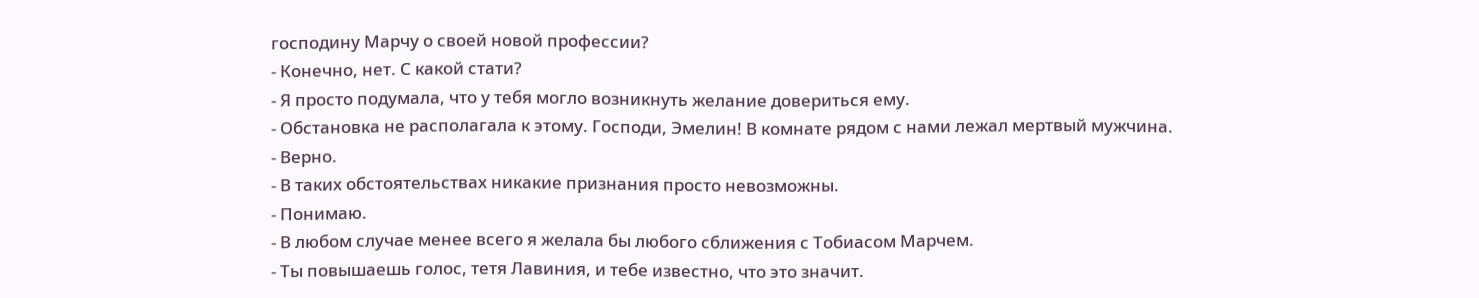господину Марчу о своей новой профессии?
- Конечно, нет. С какой стати?
- Я просто подумала, что у тебя могло возникнуть желание довериться ему.
- Обстановка не располагала к этому. Господи, Эмелин! В комнате рядом с нами лежал мертвый мужчина.
- Верно.
- В таких обстоятельствах никакие признания просто невозможны.
- Понимаю.
- В любом случае менее всего я желала бы любого сближения с Тобиасом Марчем.
- Ты повышаешь голос, тетя Лавиния, и тебе известно, что это значит.